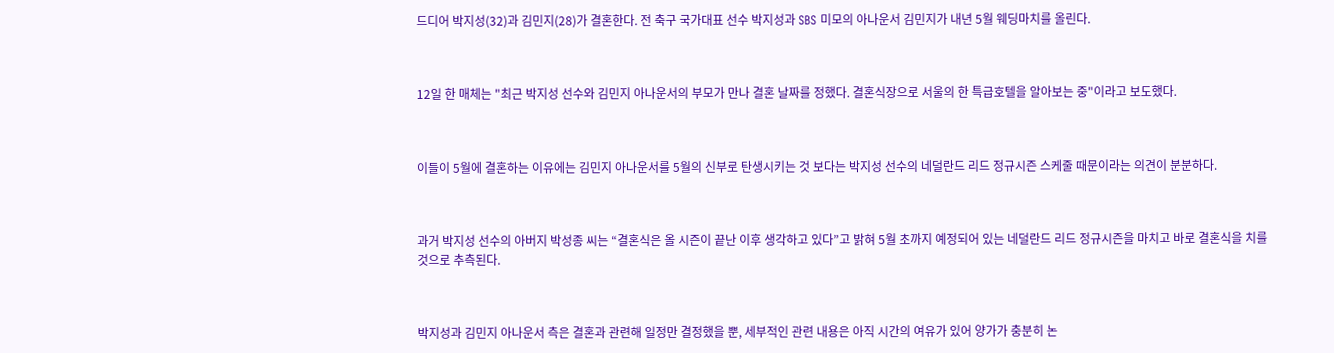드디어 박지성(32)과 김민지(28)가 결혼한다. 전 축구 국가대표 선수 박지성과 SBS 미모의 아나운서 김민지가 내년 5월 웨딩마치를 올린다.



12일 한 매체는 "최근 박지성 선수와 김민지 아나운서의 부모가 만나 결혼 날짜를 정했다. 결혼식장으로 서울의 한 특급호텔을 알아보는 중"이라고 보도했다.



이들이 5월에 결혼하는 이유에는 김민지 아나운서를 5월의 신부로 탄생시키는 것 보다는 박지성 선수의 네덜란드 리드 정규시즌 스케줄 때문이라는 의견이 분분하다.



과거 박지성 선수의 아버지 박성종 씨는 “결혼식은 올 시즌이 끝난 이후 생각하고 있다”고 밝혀 5월 초까지 예정되어 있는 네덜란드 리드 정규시즌을 마치고 바로 결혼식을 치를 것으로 추측된다.



박지성과 김민지 아나운서 측은 결혼과 관련해 일정만 결정했을 뿐, 세부적인 관련 내용은 아직 시간의 여유가 있어 양가가 충분히 논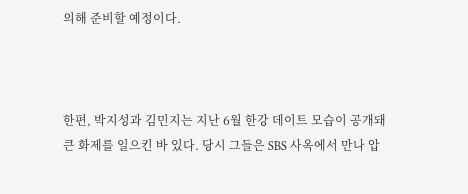의해 준비할 예정이다.



한편, 박지성과 김민지는 지난 6월 한강 데이트 모습이 공개돼 큰 화제를 일으킨 바 있다. 당시 그들은 SBS 사옥에서 만나 압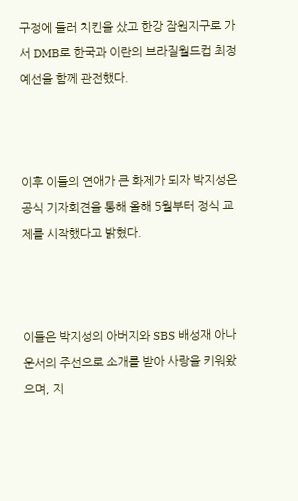구정에 들러 치킨을 샀고 한강 잠원지구로 가서 DMB로 한국과 이란의 브라질월드컵 최정예선을 함께 관전했다.



이후 이들의 연애가 큰 화제가 되자 박지성은 공식 기자회견을 통해 올해 5월부터 정식 교제를 시작했다고 밝혔다.



이들은 박지성의 아버지와 SBS 배성재 아나운서의 주선으로 소개를 받아 사랑을 키워왔으며, 지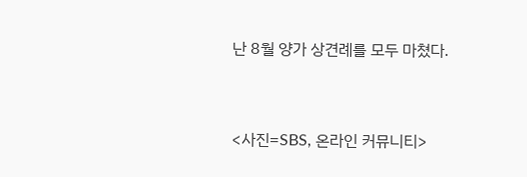난 8월 양가 상견례를 모두 마쳤다.


<사진=SBS, 온라인 커뮤니티>